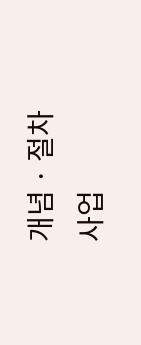개념 · 절차
사업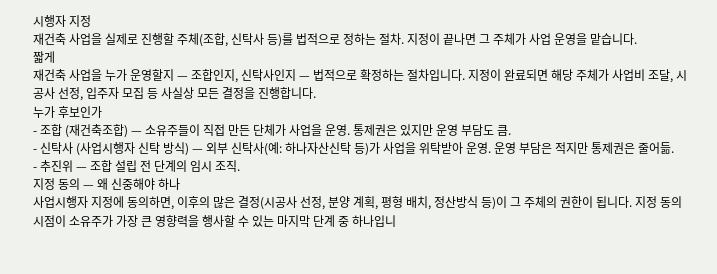시행자 지정
재건축 사업을 실제로 진행할 주체(조합, 신탁사 등)를 법적으로 정하는 절차. 지정이 끝나면 그 주체가 사업 운영을 맡습니다.
짧게
재건축 사업을 누가 운영할지 — 조합인지, 신탁사인지 — 법적으로 확정하는 절차입니다. 지정이 완료되면 해당 주체가 사업비 조달, 시공사 선정, 입주자 모집 등 사실상 모든 결정을 진행합니다.
누가 후보인가
- 조합 (재건축조합) — 소유주들이 직접 만든 단체가 사업을 운영. 통제권은 있지만 운영 부담도 큼.
- 신탁사 (사업시행자 신탁 방식) — 외부 신탁사(예: 하나자산신탁 등)가 사업을 위탁받아 운영. 운영 부담은 적지만 통제권은 줄어듦.
- 추진위 — 조합 설립 전 단계의 임시 조직.
지정 동의 — 왜 신중해야 하나
사업시행자 지정에 동의하면, 이후의 많은 결정(시공사 선정, 분양 계획, 평형 배치, 정산방식 등)이 그 주체의 권한이 됩니다. 지정 동의 시점이 소유주가 가장 큰 영향력을 행사할 수 있는 마지막 단계 중 하나입니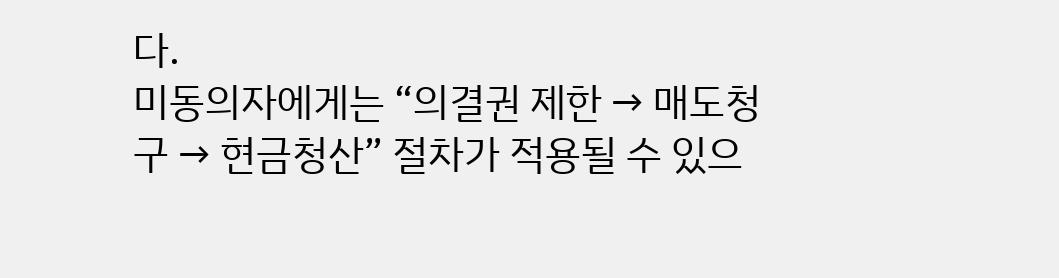다.
미동의자에게는 “의결권 제한 → 매도청구 → 현금청산” 절차가 적용될 수 있으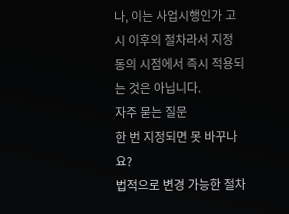나, 이는 사업시행인가 고시 이후의 절차라서 지정 동의 시점에서 즉시 적용되는 것은 아닙니다.
자주 묻는 질문
한 번 지정되면 못 바꾸나요?
법적으로 변경 가능한 절차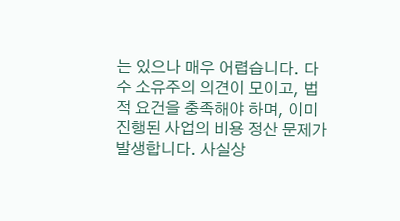는 있으나 매우 어렵습니다. 다수 소유주의 의견이 모이고, 법적 요건을 충족해야 하며, 이미 진행된 사업의 비용 정산 문제가 발생합니다. 사실상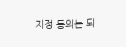지정 동의는 되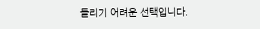돌리기 어려운 선택입니다.